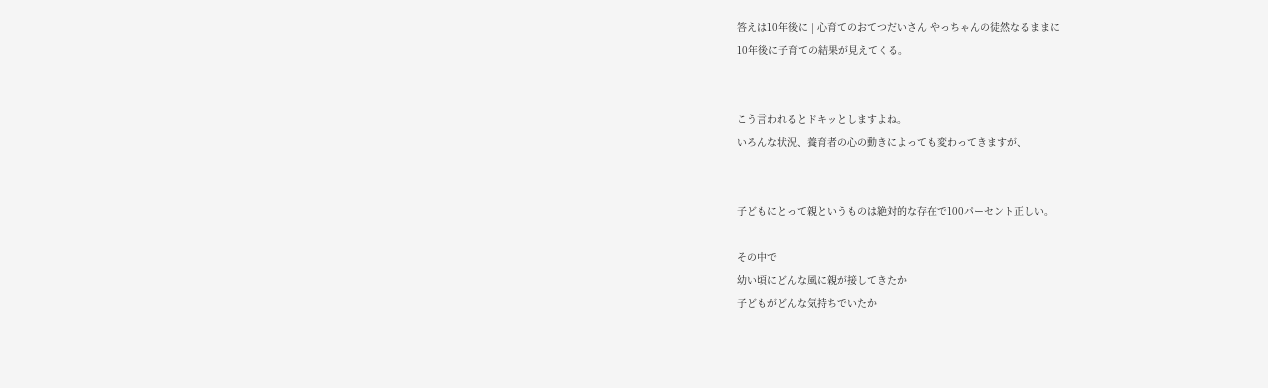答えは10年後に | 心育てのおてつだいさん やっちゃんの徒然なるままに
10年後に子育ての結果が見えてくる。


こう言われるとドキッとしますよね。
いろんな状況、養育者の心の動きによっても変わってきますが、


子どもにとって親というものは絶対的な存在で100パーセント正しい。

その中で
幼い頃にどんな風に親が接してきたか
子どもがどんな気持ちでいたか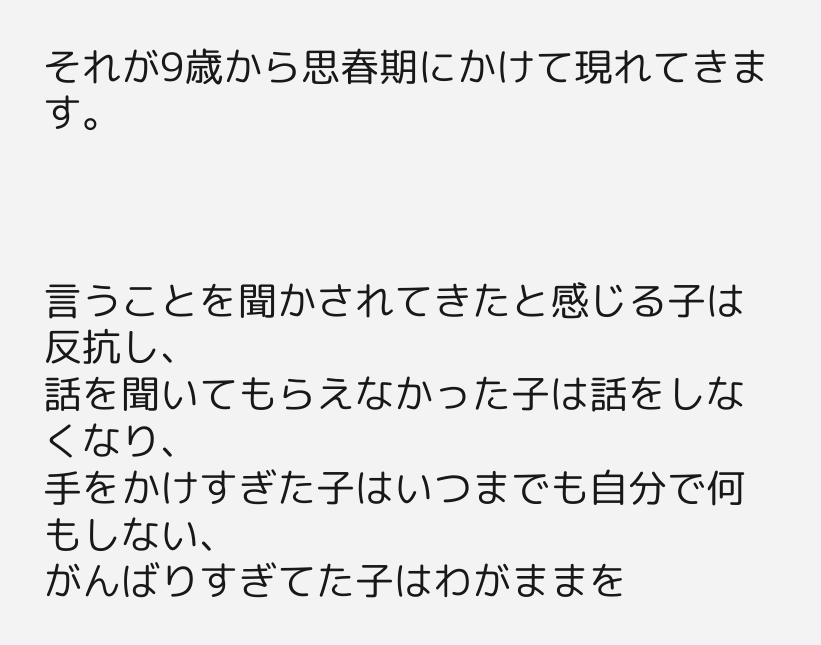それが9歳から思春期にかけて現れてきます。



言うことを聞かされてきたと感じる子は反抗し、
話を聞いてもらえなかった子は話をしなくなり、
手をかけすぎた子はいつまでも自分で何もしない、
がんばりすぎてた子はわがままを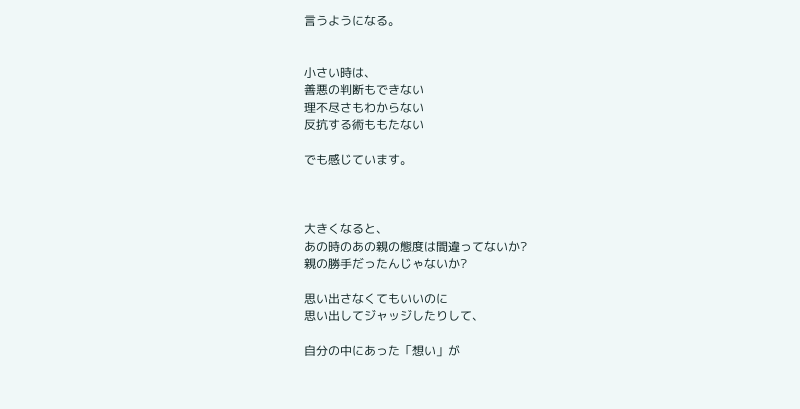言うようになる。


小さい時は、
善悪の判断もできない
理不尽さもわからない
反抗する術ももたない

でも感じています。



大きくなると、
あの時のあの親の態度は間違ってないか?
親の勝手だったんじゃないか?

思い出さなくてもいいのに
思い出してジャッジしたりして、

自分の中にあった「想い」が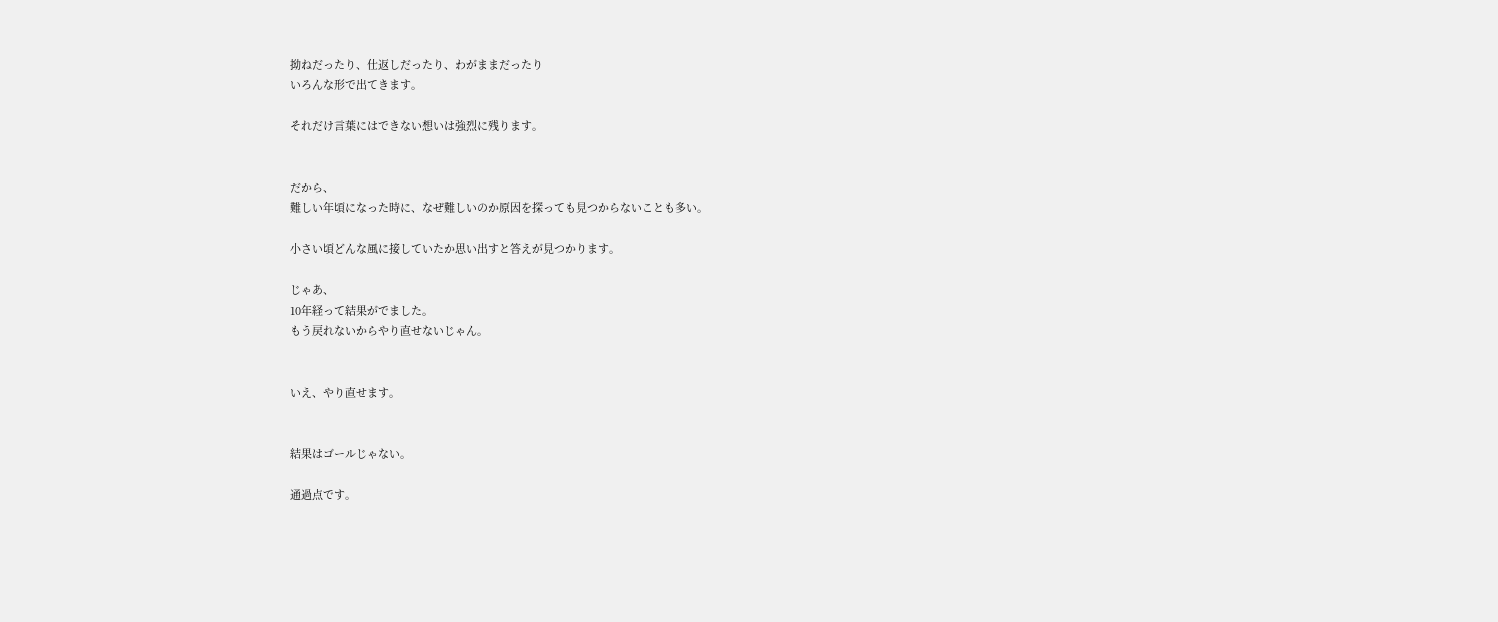拗ねだったり、仕返しだったり、わがままだったり
いろんな形で出てきます。

それだけ言葉にはできない想いは強烈に残ります。


だから、
難しい年頃になった時に、なぜ難しいのか原因を探っても見つからないことも多い。

小さい頃どんな風に接していたか思い出すと答えが見つかります。

じゃあ、
10年経って結果がでました。
もう戻れないからやり直せないじゃん。


いえ、やり直せます。


結果はゴールじゃない。

通過点です。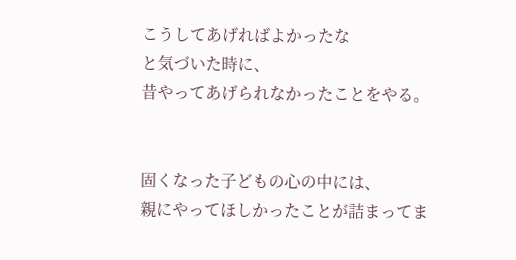こうしてあげればよかったな
と気づいた時に、
昔やってあげられなかったことをやる。


固くなった子どもの心の中には、
親にやってほしかったことが詰まってま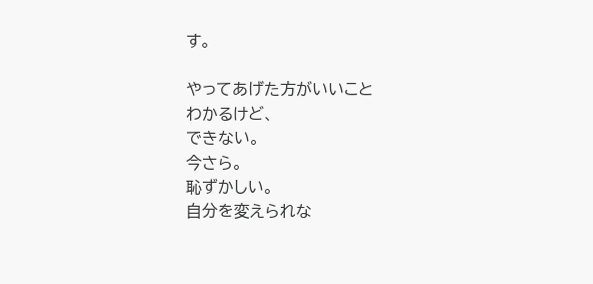す。

やってあげた方がいいこと
わかるけど、
できない。
今さら。
恥ずかしい。
自分を変えられな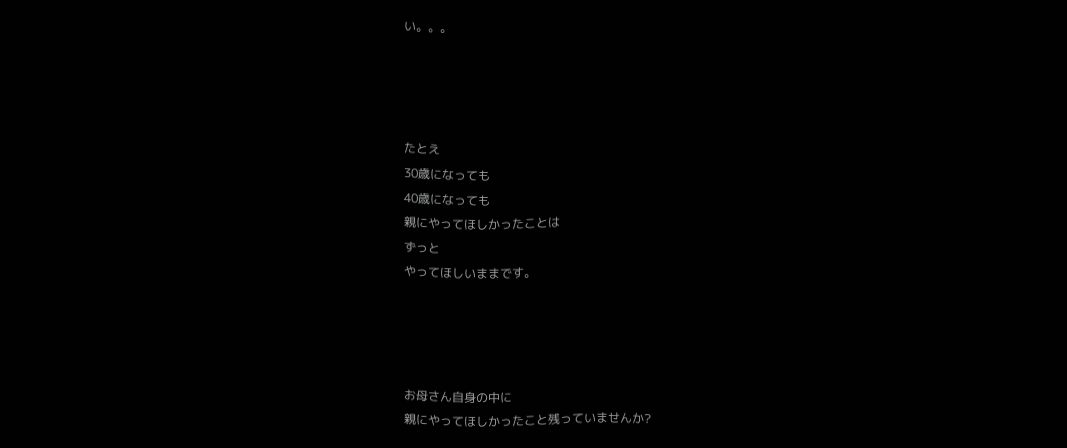い。。。




たとえ
30歳になっても
40歳になっても
親にやってほしかったことは
ずっと
やってほしいままです。




お母さん自身の中に
親にやってほしかったこと残っていませんか?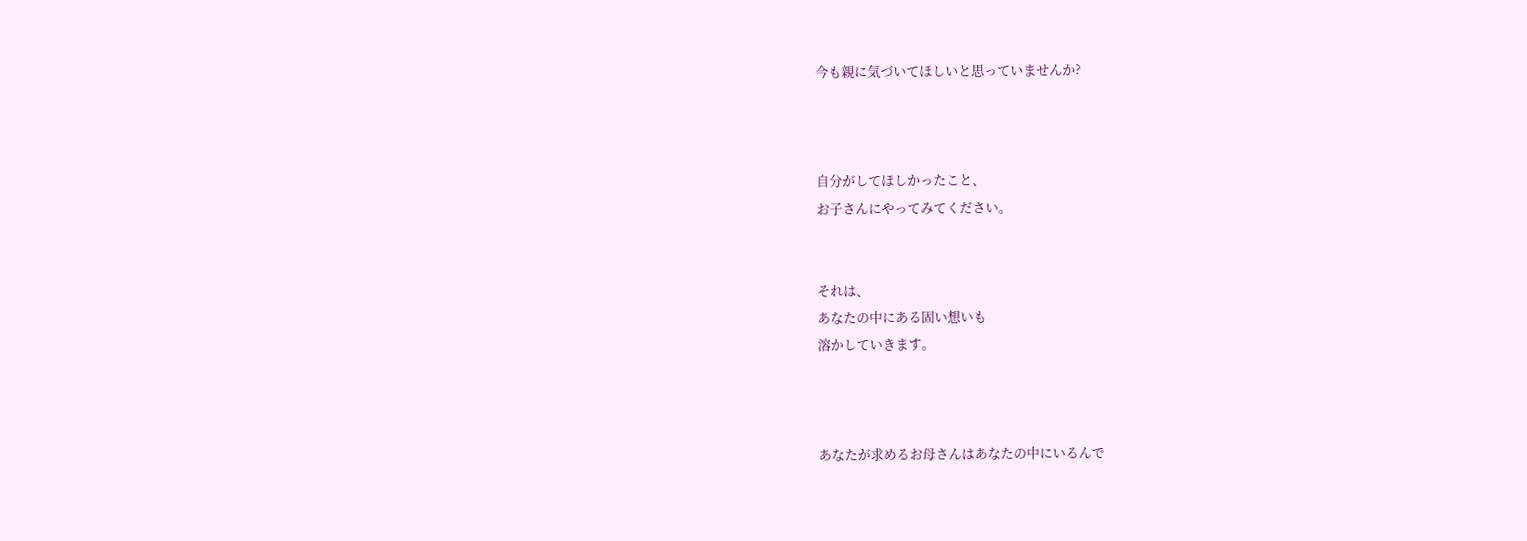今も親に気づいてほしいと思っていませんか?



自分がしてほしかったこと、
お子さんにやってみてください。


それは、
あなたの中にある固い想いも
溶かしていきます。



あなたが求めるお母さんはあなたの中にいるんで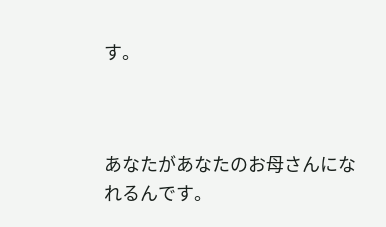す。



あなたがあなたのお母さんになれるんです。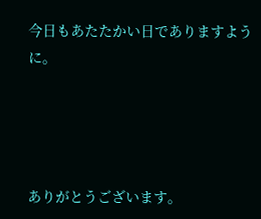今日もあたたかい日でありますように。




ありがとうございます。